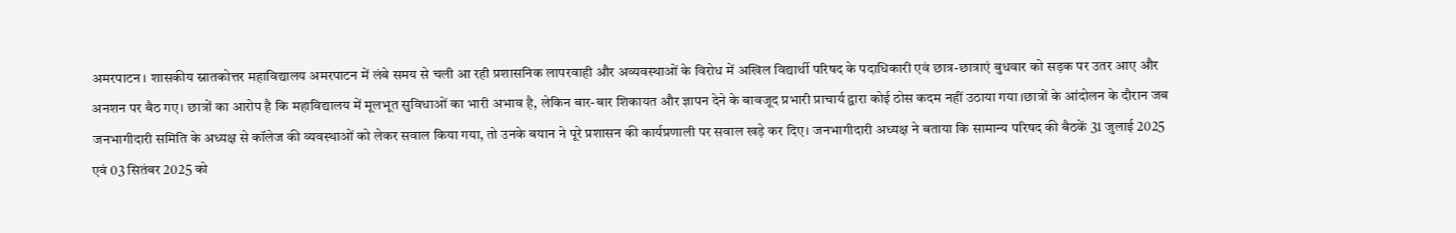अमरपाटन। शासकीय स्नातकोत्तर महाविद्यालय अमरपाटन में लंबे समय से चली आ रही प्रशासनिक लापरवाही और अव्यवस्थाओं के विरोध में अखिल विद्यार्थी परिषद के पदाधिकारी एवं छात्र-छात्राएं बुधवार को सड़क पर उतर आए और अनशन पर बैठ गए। छात्रों का आरोप है कि महाविद्यालय में मूलभूत सुविधाओं का भारी अभाव है, लेकिन बार-बार शिकायत और ज्ञापन देने के बावजूद प्रभारी प्राचार्य द्वारा कोई ठोस कदम नहीं उठाया गया।छात्रों के आंदोलन के दौरान जब जनभागीदारी समिति के अध्यक्ष से कॉलेज की व्यवस्थाओं को लेकर सवाल किया गया, तो उनके बयान ने पूरे प्रशासन की कार्यप्रणाली पर सवाल खड़े कर दिए। जनभागीदारी अध्यक्ष ने बताया कि सामान्य परिषद की बैठकें 31 जुलाई 2025 एवं 03 सितंबर 2025 को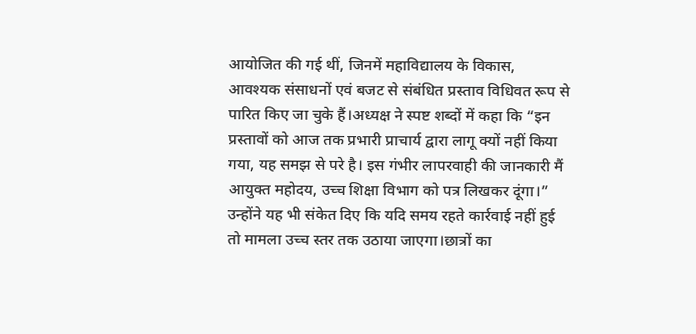आयोजित की गई थीं, जिनमें महाविद्यालय के विकास, आवश्यक संसाधनों एवं बजट से संबंधित प्रस्ताव विधिवत रूप से पारित किए जा चुके हैं।अध्यक्ष ने स्पष्ट शब्दों में कहा कि “इन प्रस्तावों को आज तक प्रभारी प्राचार्य द्वारा लागू क्यों नहीं किया गया, यह समझ से परे है। इस गंभीर लापरवाही की जानकारी मैं आयुक्त महोदय, उच्च शिक्षा विभाग को पत्र लिखकर दूंगा।” उन्होंने यह भी संकेत दिए कि यदि समय रहते कार्रवाई नहीं हुई तो मामला उच्च स्तर तक उठाया जाएगा।छात्रों का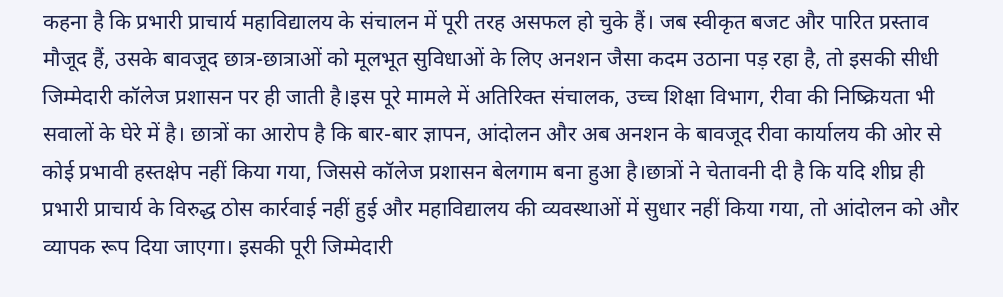कहना है कि प्रभारी प्राचार्य महाविद्यालय के संचालन में पूरी तरह असफल हो चुके हैं। जब स्वीकृत बजट और पारित प्रस्ताव मौजूद हैं, उसके बावजूद छात्र-छात्राओं को मूलभूत सुविधाओं के लिए अनशन जैसा कदम उठाना पड़ रहा है, तो इसकी सीधी जिम्मेदारी कॉलेज प्रशासन पर ही जाती है।इस पूरे मामले में अतिरिक्त संचालक, उच्च शिक्षा विभाग, रीवा की निष्क्रियता भी सवालों के घेरे में है। छात्रों का आरोप है कि बार-बार ज्ञापन, आंदोलन और अब अनशन के बावजूद रीवा कार्यालय की ओर से कोई प्रभावी हस्तक्षेप नहीं किया गया, जिससे कॉलेज प्रशासन बेलगाम बना हुआ है।छात्रों ने चेतावनी दी है कि यदि शीघ्र ही प्रभारी प्राचार्य के विरुद्ध ठोस कार्रवाई नहीं हुई और महाविद्यालय की व्यवस्थाओं में सुधार नहीं किया गया, तो आंदोलन को और व्यापक रूप दिया जाएगा। इसकी पूरी जिम्मेदारी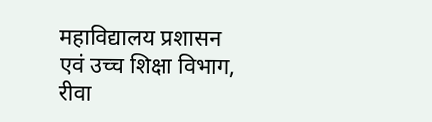महाविद्यालय प्रशासन एवं उच्च शिक्षा विभाग, रीवा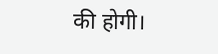की होगी।